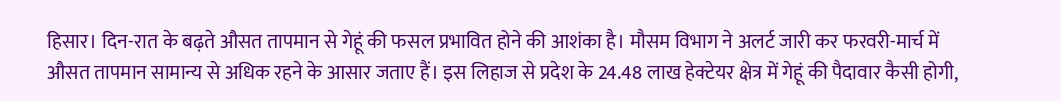हिसार। दिन-रात के बढ़ते औसत तापमान से गेहूं की फसल प्रभावित होने की आशंका है। मौसम विभाग ने अलर्ट जारी कर फरवरी-मार्च में औसत तापमान सामान्य से अधिक रहने के आसार जताए हैं। इस लिहाज से प्रदेश के 24.48 लाख हेक्टेयर क्षेत्र में गेहूं की पैदावार कैसी होगी,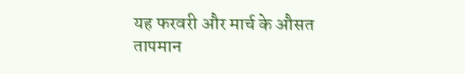यह फरवरी और मार्च के औसत तापमान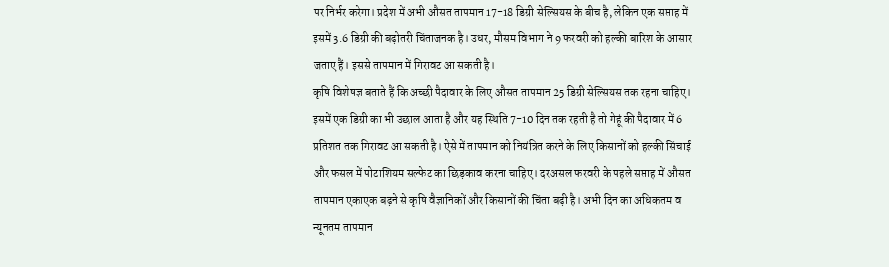पर निर्भर करेगा। प्रदेश में अभी औसत तापमान 17-18 डिग्री सेल्सियस के बीच है, लेकिन एक सप्ताह में इसमें 3.6 डिग्री की बढ़ोतरी चिंताजनक है। उधर, मौसम विभाग ने 9 फरवरी को हल्की बारिश के आसार जताए हैं। इससे तापमान में गिरावट आ सकती है।
कृषि विशेषज्ञ बताते हैं कि अच्छी पैदावार के लिए औसत तापमान 25 डिग्री सेल्सियस तक रहना चाहिए। इसमें एक डिग्री का भी उछाल आता है और यह स्थिति 7-10 दिन तक रहती है तो गेहूं की पैदावार में 6 प्रतिशत तक गिरावट आ सकती है। ऐसे में तापमान को नियंत्रित करने के लिए किसानों को हल्की सिंचाई और फसल में पोटाशियम सल्फेट का छिड़काव करना चाहिए। दरअसल फरवरी के पहले सप्ताह में औसत तापमान एकाएक बढ़ने से कृषि वैज्ञानिकों और किसानों की चिंता बढ़ी है। अभी दिन का अधिकतम व न्यूनतम तापमान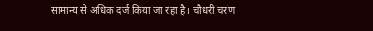सामान्य से अधिक दर्ज किया जा रहा है। चौधरी चरण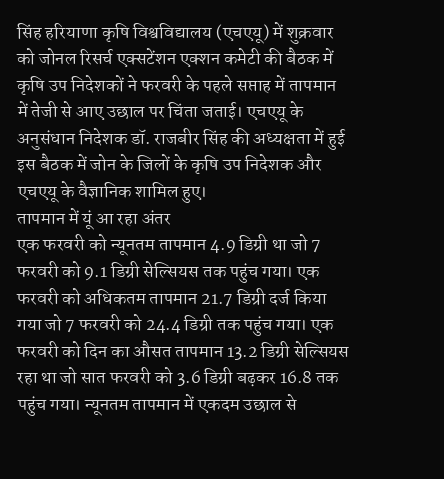सिंह हरियाणा कृषि विश्वविद्यालय (एचएयू) में शुक्रवार को जोनल रिसर्च एक्सटेंशन एक्शन कमेटी की बैठक में कृषि उप निदेशकों ने फरवरी के पहले सप्ताह में तापमान में तेजी से आए उछाल पर चिंता जताई। एचएयू के अनुसंधान निदेशक डॉ. राजबीर सिंह की अध्यक्षता में हुई इस बैठक में जोन के जिलों के कृषि उप निदेशक और एचएयू के वैज्ञानिक शामिल हुए।
तापमान में यूं आ रहा अंतर
एक फरवरी को न्यूनतम तापमान 4.9 डिग्री था जो 7 फरवरी को 9.1 डिग्री सेल्सियस तक पहुंच गया। एक फरवरी को अधिकतम तापमान 21.7 डिग्री दर्ज किया गया जो 7 फरवरी को 24.4 डिग्री तक पहुंच गया। एक फरवरी को दिन का औसत तापमान 13.2 डिग्री सेल्सियस रहा था जो सात फरवरी को 3.6 डिग्री बढ़कर 16.8 तक पहुंच गया। न्यूनतम तापमान में एकदम उछाल से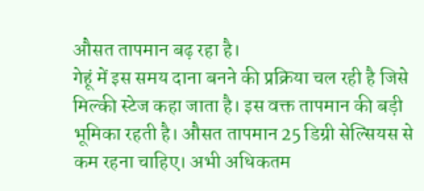औसत तापमान बढ़ रहा है।
गेहूं में इस समय दाना बनने की प्रक्रिया चल रही है जिसे मिल्की स्टेज कहा जाता है। इस वक्त तापमान की बड़ी भूमिका रहती है। औसत तापमान 25 डिग्री सेल्सियस से कम रहना चाहिए। अभी अधिकतम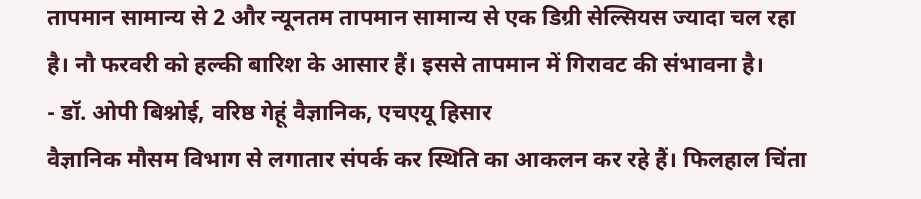तापमान सामान्य से 2 और न्यूनतम तापमान सामान्य से एक डिग्री सेल्सियस ज्यादा चल रहा है। नौ फरवरी को हल्की बारिश के आसार हैं। इससे तापमान में गिरावट की संभावना है।
- डॉ. ओपी बिश्नोई, वरिष्ठ गेहूं वैज्ञानिक, एचएयू हिसार
वैज्ञानिक मौसम विभाग से लगातार संपर्क कर स्थिति का आकलन कर रहे हैं। फिलहाल चिंता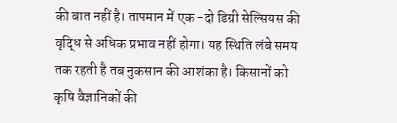की बात नहीं है। तापमान में एक -दो डिग्री सेल्सियस की वृद्धि से अधिक प्रभाव नहीं होगा। यह स्थिति लंबे समय तक रहती है तब नुकसान की आशंका है। किसानों को कृषि वैज्ञानिकों की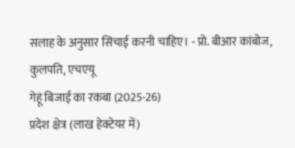सलाह के अनुसार सिंचाई करनी चाहिए। - प्रो. बीआर कांबोज, कुलपति, एचएयू
गेहूं बिजाई का रकबा (2025-26)
प्रदेश क्षेत्र (लाख हेक्टेयर में)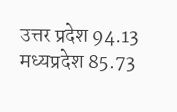उत्तर प्रदेश 94.13
मध्यप्रदेश 85.73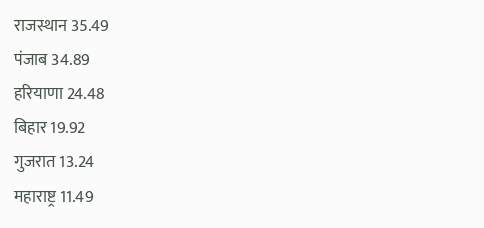राजस्थान 35.49
पंजाब 34.89
हरियाणा 24.48
बिहार 19.92
गुजरात 13.24
महाराष्ट्र 11.49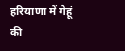हरियाणा में गेहूं की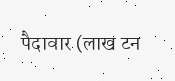पैदावार (लाख टन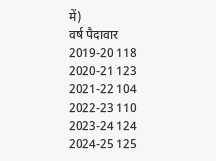में)
वर्ष पैदावार
2019-20 118
2020-21 123
2021-22 104
2022-23 110
2023-24 124
2024-25 125